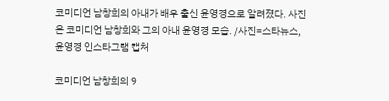코미디언 남창희의 아내가 배우 출신 윤영경으로 알려졌다. 사진은 코미디언 남창희와 그의 아내 윤영경 모습. /사진=스타뉴스, 윤영경 인스타그램 캡처

코미디언 남창희의 9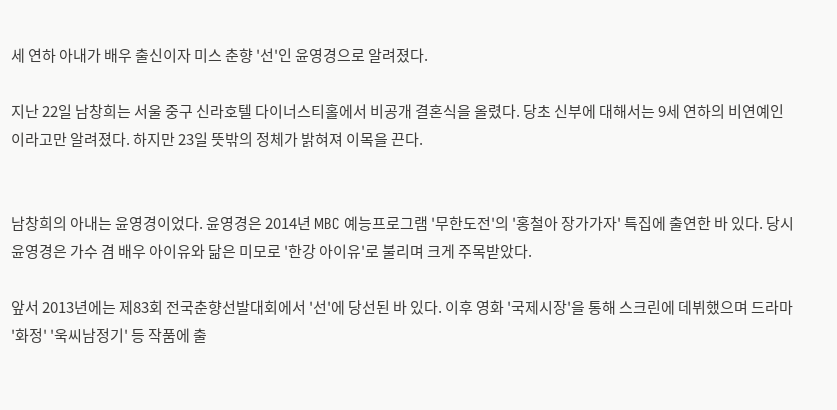세 연하 아내가 배우 출신이자 미스 춘향 '선'인 윤영경으로 알려졌다.

지난 22일 남창희는 서울 중구 신라호텔 다이너스티홀에서 비공개 결혼식을 올렸다. 당초 신부에 대해서는 9세 연하의 비연예인이라고만 알려졌다. 하지만 23일 뜻밖의 정체가 밝혀져 이목을 끈다.


남창희의 아내는 윤영경이었다. 윤영경은 2014년 MBC 예능프로그램 '무한도전'의 '홍철아 장가가자' 특집에 출연한 바 있다. 당시 윤영경은 가수 겸 배우 아이유와 닮은 미모로 '한강 아이유'로 불리며 크게 주목받았다.

앞서 2013년에는 제83회 전국춘향선발대회에서 '선'에 당선된 바 있다. 이후 영화 '국제시장'을 통해 스크린에 데뷔했으며 드라마 '화정' '욱씨남정기' 등 작품에 출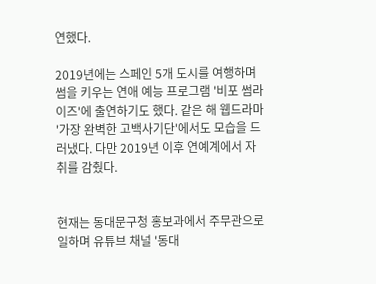연했다.

2019년에는 스페인 5개 도시를 여행하며 썸을 키우는 연애 예능 프로그램 '비포 썸라이즈'에 출연하기도 했다. 같은 해 웹드라마 '가장 완벽한 고백사기단'에서도 모습을 드러냈다. 다만 2019년 이후 연예계에서 자취를 감췄다.


현재는 동대문구청 홍보과에서 주무관으로 일하며 유튜브 채널 '동대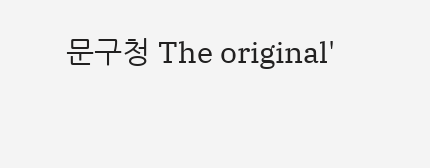문구청 The original'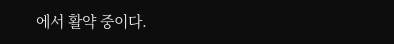에서 활약 중이다.